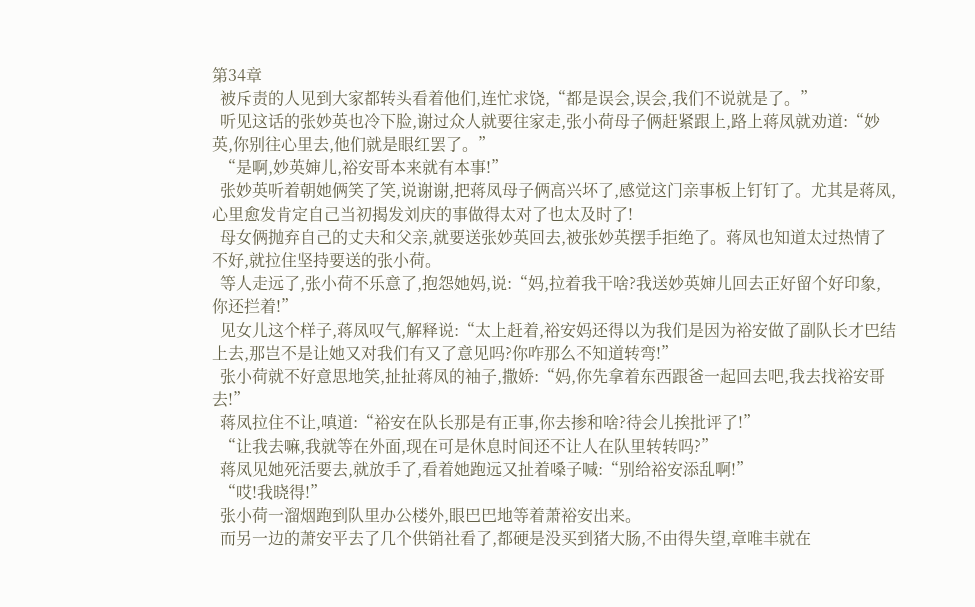第34章
  被斥责的人见到大家都转头看着他们,连忙求饶,“都是误会,误会,我们不说就是了。”
  听见这话的张妙英也冷下脸,谢过众人就要往家走,张小荷母子俩赶紧跟上,路上蒋凤就劝道:“妙英,你别往心里去,他们就是眼红罢了。”
  “是啊,妙英婶儿,裕安哥本来就有本事!”
  张妙英听着朝她俩笑了笑,说谢谢,把蒋凤母子俩高兴坏了,感觉这门亲事板上钉钉了。尤其是蒋凤,心里愈发肯定自己当初揭发刘庆的事做得太对了也太及时了!
  母女俩抛弃自己的丈夫和父亲,就要送张妙英回去,被张妙英摆手拒绝了。蒋凤也知道太过热情了不好,就拉住坚持要送的张小荷。
  等人走远了,张小荷不乐意了,抱怨她妈,说:“妈,拉着我干啥?我送妙英婶儿回去正好留个好印象,你还拦着!”
  见女儿这个样子,蒋凤叹气,解释说:“太上赶着,裕安妈还得以为我们是因为裕安做了副队长才巴结上去,那岂不是让她又对我们有又了意见吗?你咋那么不知道转弯!”
  张小荷就不好意思地笑,扯扯蒋凤的袖子,撒娇:“妈,你先拿着东西跟爸一起回去吧,我去找裕安哥去!”
  蒋凤拉住不让,嗔道:“裕安在队长那是有正事,你去掺和啥?待会儿挨批评了!”
  “让我去嘛,我就等在外面,现在可是休息时间还不让人在队里转转吗?”
  蒋凤见她死活要去,就放手了,看着她跑远又扯着嗓子喊:“别给裕安添乱啊!”
  “哎!我晓得!”
  张小荷一溜烟跑到队里办公楼外,眼巴巴地等着萧裕安出来。
  而另一边的萧安平去了几个供销社看了,都硬是没买到猪大肠,不由得失望,章唯丰就在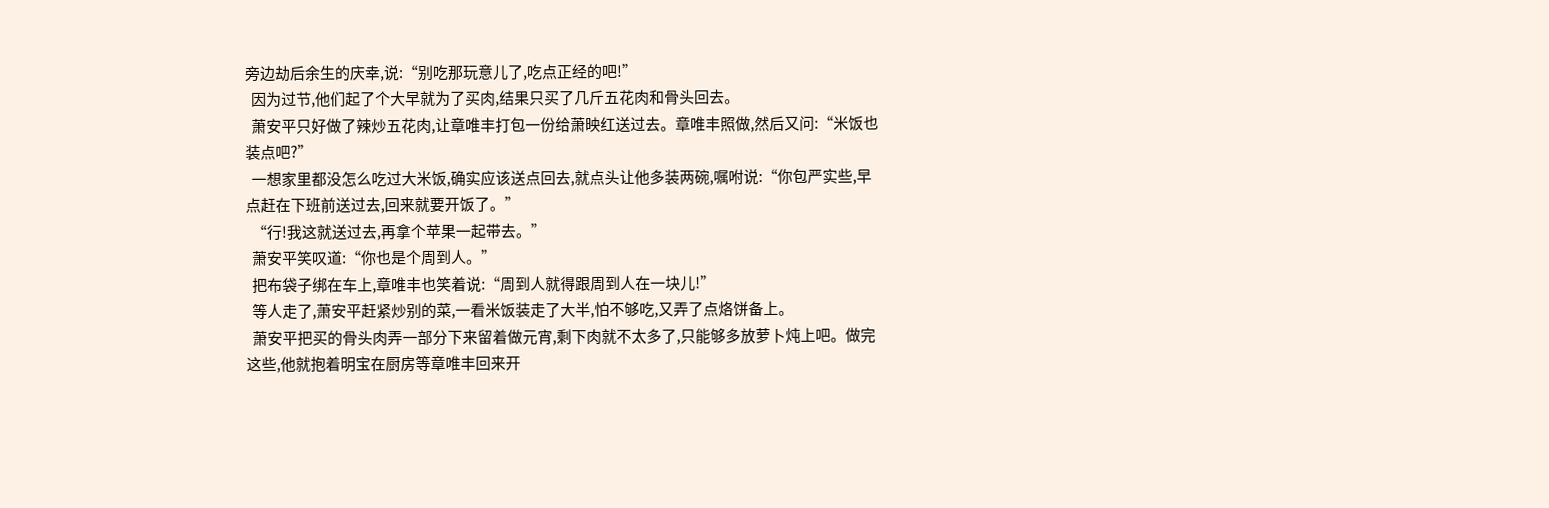旁边劫后余生的庆幸,说:“别吃那玩意儿了,吃点正经的吧!”
  因为过节,他们起了个大早就为了买肉,结果只买了几斤五花肉和骨头回去。
  萧安平只好做了辣炒五花肉,让章唯丰打包一份给萧映红送过去。章唯丰照做,然后又问:“米饭也装点吧?”
  一想家里都没怎么吃过大米饭,确实应该送点回去,就点头让他多装两碗,嘱咐说:“你包严实些,早点赶在下班前送过去,回来就要开饭了。”
  “行!我这就送过去,再拿个苹果一起带去。”
  萧安平笑叹道:“你也是个周到人。”
  把布袋子绑在车上,章唯丰也笑着说:“周到人就得跟周到人在一块儿!”
  等人走了,萧安平赶紧炒别的菜,一看米饭装走了大半,怕不够吃,又弄了点烙饼备上。
  萧安平把买的骨头肉弄一部分下来留着做元宵,剩下肉就不太多了,只能够多放萝卜炖上吧。做完这些,他就抱着明宝在厨房等章唯丰回来开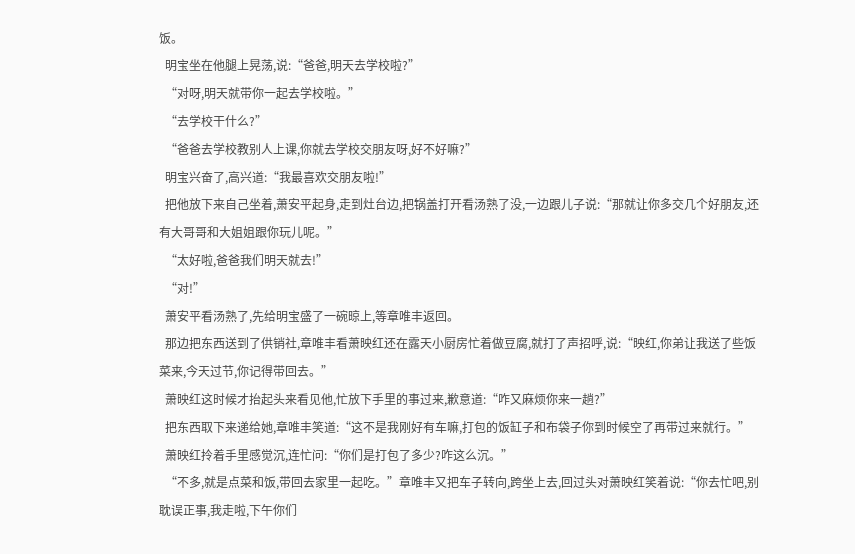饭。
  明宝坐在他腿上晃荡,说:“爸爸,明天去学校啦?”
  “对呀,明天就带你一起去学校啦。”
  “去学校干什么?”
  “爸爸去学校教别人上课,你就去学校交朋友呀,好不好嘛?”
  明宝兴奋了,高兴道:“我最喜欢交朋友啦!”
  把他放下来自己坐着,萧安平起身,走到灶台边,把锅盖打开看汤熟了没,一边跟儿子说:“那就让你多交几个好朋友,还有大哥哥和大姐姐跟你玩儿呢。”
  “太好啦,爸爸我们明天就去!”
  “对!”
  萧安平看汤熟了,先给明宝盛了一碗晾上,等章唯丰返回。
  那边把东西送到了供销社,章唯丰看萧映红还在露天小厨房忙着做豆腐,就打了声招呼,说:“映红,你弟让我送了些饭菜来,今天过节,你记得带回去。”
  萧映红这时候才抬起头来看见他,忙放下手里的事过来,歉意道:“咋又麻烦你来一趟?”
  把东西取下来递给她,章唯丰笑道:“这不是我刚好有车嘛,打包的饭缸子和布袋子你到时候空了再带过来就行。”
  萧映红拎着手里感觉沉,连忙问:“你们是打包了多少?咋这么沉。”
  “不多,就是点菜和饭,带回去家里一起吃。”章唯丰又把车子转向,跨坐上去,回过头对萧映红笑着说:“你去忙吧,别耽误正事,我走啦,下午你们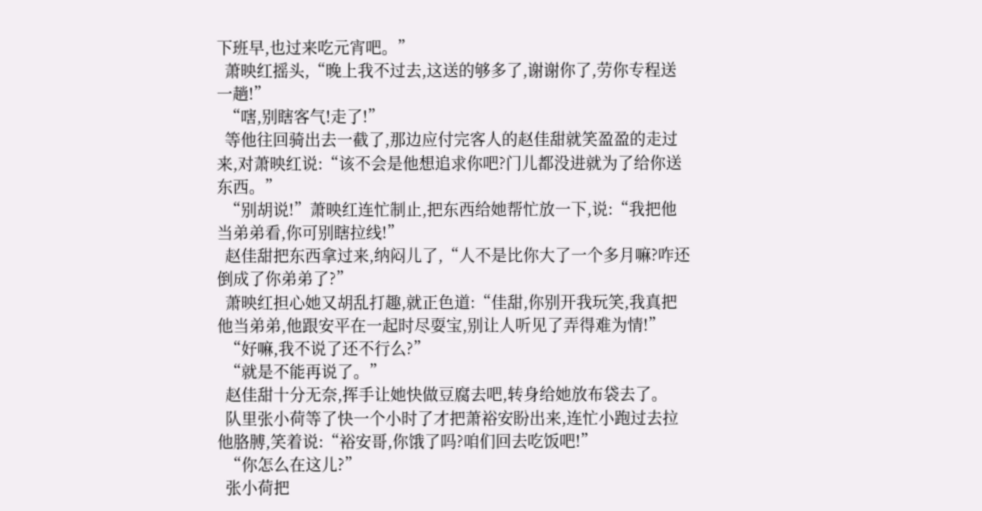下班早,也过来吃元宵吧。”
  萧映红摇头,“晚上我不过去,这送的够多了,谢谢你了,劳你专程送一趟!”
  “嗐,别瞎客气!走了!”
  等他往回骑出去一截了,那边应付完客人的赵佳甜就笑盈盈的走过来,对萧映红说:“该不会是他想追求你吧?门儿都没进就为了给你送东西。”
  “别胡说!”萧映红连忙制止,把东西给她帮忙放一下,说:“我把他当弟弟看,你可别瞎拉线!”
  赵佳甜把东西拿过来,纳闷儿了,“人不是比你大了一个多月嘛?咋还倒成了你弟弟了?”
  萧映红担心她又胡乱打趣,就正色道:“佳甜,你别开我玩笑,我真把他当弟弟,他跟安平在一起时尽耍宝,别让人听见了弄得难为情!”
  “好嘛,我不说了还不行么?”
  “就是不能再说了。”
  赵佳甜十分无奈,挥手让她快做豆腐去吧,转身给她放布袋去了。
  队里张小荷等了快一个小时了才把萧裕安盼出来,连忙小跑过去拉他胳膊,笑着说:“裕安哥,你饿了吗?咱们回去吃饭吧!”
  “你怎么在这儿?”
  张小荷把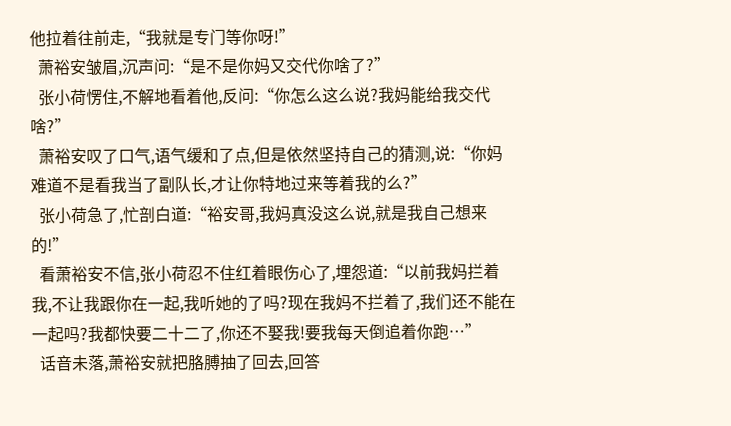他拉着往前走,“我就是专门等你呀!”
  萧裕安皱眉,沉声问:“是不是你妈又交代你啥了?”
  张小荷愣住,不解地看着他,反问:“你怎么这么说?我妈能给我交代啥?”
  萧裕安叹了口气,语气缓和了点,但是依然坚持自己的猜测,说:“你妈难道不是看我当了副队长,才让你特地过来等着我的么?”
  张小荷急了,忙剖白道:“裕安哥,我妈真没这么说,就是我自己想来的!”
  看萧裕安不信,张小荷忍不住红着眼伤心了,埋怨道:“以前我妈拦着我,不让我跟你在一起,我听她的了吗?现在我妈不拦着了,我们还不能在一起吗?我都快要二十二了,你还不娶我!要我每天倒追着你跑…”
  话音未落,萧裕安就把胳膊抽了回去,回答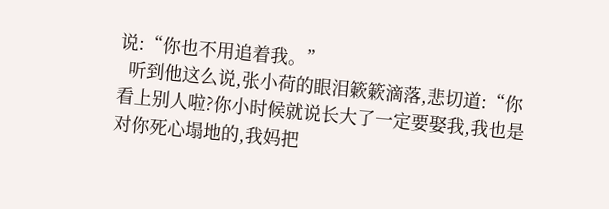说:“你也不用追着我。”
  听到他这么说,张小荷的眼泪簌簌滴落,悲切道:“你看上别人啦?你小时候就说长大了一定要娶我,我也是对你死心塌地的,我妈把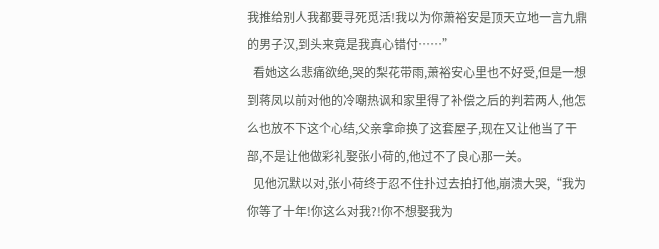我推给别人我都要寻死觅活!我以为你萧裕安是顶天立地一言九鼎的男子汉,到头来竟是我真心错付……”
  看她这么悲痛欲绝,哭的梨花带雨,萧裕安心里也不好受,但是一想到蒋凤以前对他的冷嘲热讽和家里得了补偿之后的判若两人,他怎么也放不下这个心结,父亲拿命换了这套屋子,现在又让他当了干部,不是让他做彩礼娶张小荷的,他过不了良心那一关。
  见他沉默以对,张小荷终于忍不住扑过去拍打他,崩溃大哭,“我为你等了十年!你这么对我?!你不想娶我为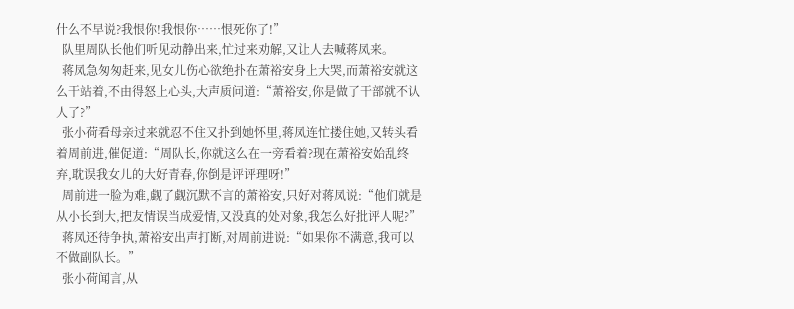什么不早说?我恨你!我恨你……恨死你了!”
  队里周队长他们听见动静出来,忙过来劝解,又让人去喊蒋凤来。
  蒋凤急匆匆赶来,见女儿伤心欲绝扑在萧裕安身上大哭,而萧裕安就这么干站着,不由得怒上心头,大声质问道:“萧裕安,你是做了干部就不认人了?”
  张小荷看母亲过来就忍不住又扑到她怀里,蒋凤连忙搂住她,又转头看着周前进,催促道:“周队长,你就这么在一旁看着?现在萧裕安始乱终弃,耽误我女儿的大好青春,你倒是评评理呀!”
  周前进一脸为难,觑了觑沉默不言的萧裕安,只好对蒋凤说:“他们就是从小长到大,把友情误当成爱情,又没真的处对象,我怎么好批评人呢?”
  蒋凤还待争执,萧裕安出声打断,对周前进说:“如果你不满意,我可以不做副队长。”
  张小荷闻言,从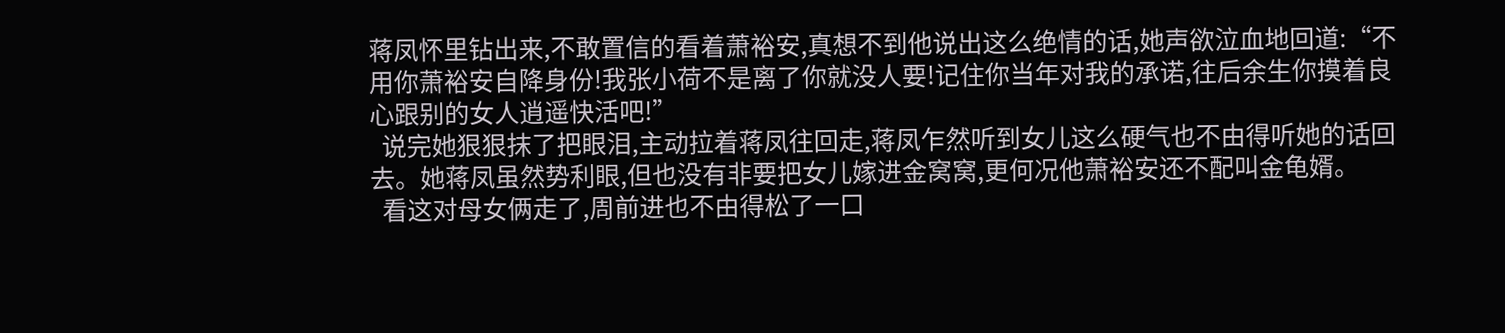蒋凤怀里钻出来,不敢置信的看着萧裕安,真想不到他说出这么绝情的话,她声欲泣血地回道:“不用你萧裕安自降身份!我张小荷不是离了你就没人要!记住你当年对我的承诺,往后余生你摸着良心跟别的女人逍遥快活吧!”
  说完她狠狠抹了把眼泪,主动拉着蒋凤往回走,蒋凤乍然听到女儿这么硬气也不由得听她的话回去。她蒋凤虽然势利眼,但也没有非要把女儿嫁进金窝窝,更何况他萧裕安还不配叫金龟婿。
  看这对母女俩走了,周前进也不由得松了一口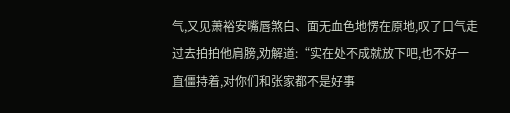气,又见萧裕安嘴唇煞白、面无血色地愣在原地,叹了口气走过去拍拍他肩膀,劝解道:“实在处不成就放下吧,也不好一直僵持着,对你们和张家都不是好事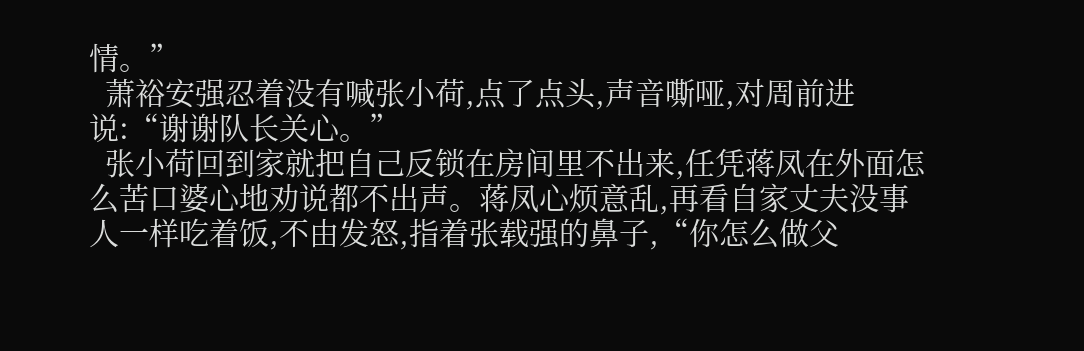情。”
  萧裕安强忍着没有喊张小荷,点了点头,声音嘶哑,对周前进说:“谢谢队长关心。”
  张小荷回到家就把自己反锁在房间里不出来,任凭蒋凤在外面怎么苦口婆心地劝说都不出声。蒋凤心烦意乱,再看自家丈夫没事人一样吃着饭,不由发怒,指着张载强的鼻子,“你怎么做父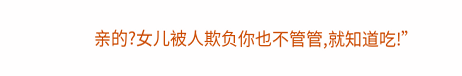亲的?女儿被人欺负你也不管管,就知道吃!”